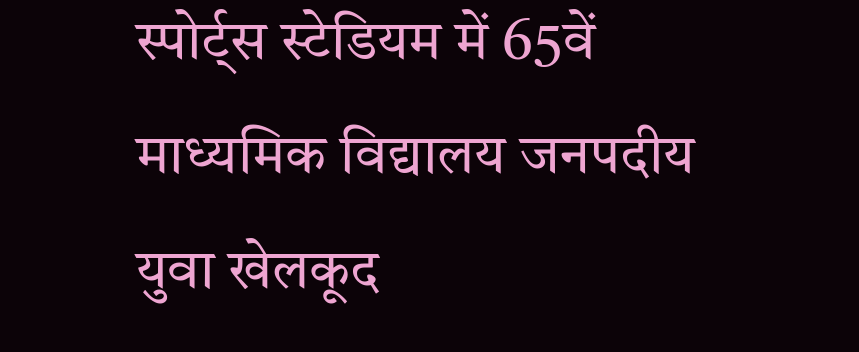स्पोर्ट्स स्टेडियम में 65वें माध्यमिक विद्यालय जनपदीय युवा खेलकूद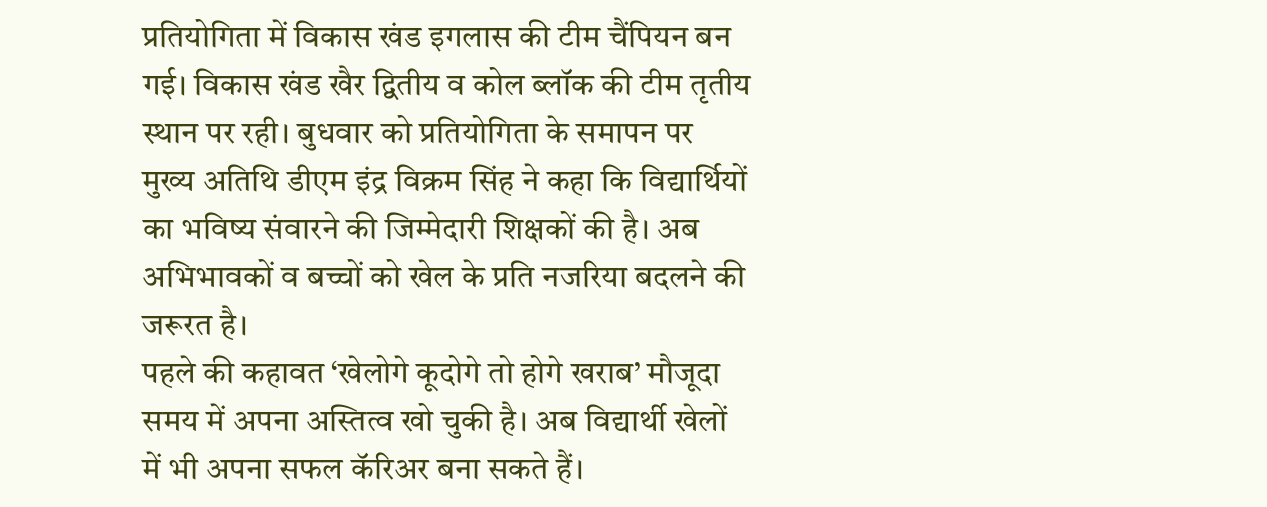प्रतियोगिता में विकास खंड इगलास की टीम चैंपियन बन गई। विकास खंड खैर द्वितीय व कोल ब्लॉक की टीम तृतीय स्थान पर रही। बुधवार को प्रतियोगिता के समापन पर मुख्य अतिथि डीएम इंद्र विक्रम सिंह ने कहा कि विद्यार्थियों का भविष्य संवारने की जिम्मेदारी शिक्षकों की है। अब अभिभावकों व बच्चों को खेल के प्रति नजरिया बदलने की जरूरत है।
पहले की कहावत ‘खेलोगे कूदोगे तो होगे खराब’ मौजूदा समय में अपना अस्तित्व खो चुकी है। अब विद्यार्थी खेलों में भी अपना सफल कॅरिअर बना सकते हैं।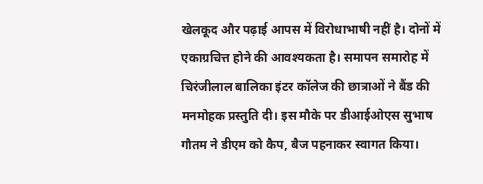खेलकूद और पढ़ाई आपस में विरोधाभाषी नहीं है। दोनों में एकाग्रचित्त होने की आवश्यकता है। समापन समारोह में चिरंजीलाल बालिका इंटर कॉलेज की छात्राओं ने बैंड की मनमोहक प्रस्तुति दी। इस मौके पर डीआईओएस सुभाष गौतम ने डीएम को कैप, बैज पहनाकर स्वागत किया।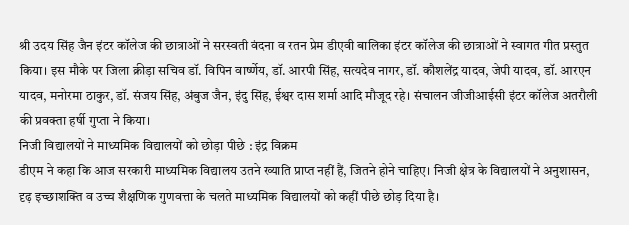श्री उदय सिंह जैन इंटर कॉलेज की छात्राओं ने सरस्वती वंदना व रतन प्रेम डीएवी बालिका इंटर कॉलेज की छात्राओं ने स्वागत गीत प्रस्तुत किया। इस मौके पर जिला क्रीड़ा सचिव डॉ. विपिन वार्ष्णेय, डॉ. आरपी सिंह, सत्यदेव नागर, डॉ. कौशलेंद्र यादव, जेपी यादव, डॉ. आरएन यादव, मनोरमा ठाकुर, डॉ. संजय सिंह, अंबुज जैन, इंदु सिंह, ईश्वर दास शर्मा आदि मौजूद रहे। संचालन जीजीआईसी इंटर कॉलेज अतरौली की प्रवक्ता हर्षी गुप्ता ने किया।
निजी विद्यालयों ने माध्यमिक विद्यालयों को छोड़ा पीछे : इंद्र विक्रम
डीएम ने कहा कि आज सरकारी माध्यमिक विद्यालय उतने ख्याति प्राप्त नहीं हैं, जितने होने चाहिए। निजी क्षेत्र के विद्यालयों ने अनुशासन, दृढ़ इच्छाशक्ति व उच्च शैक्षणिक गुणवत्ता के चलते माध्यमिक विद्यालयों को कहीं पीछे छोड़ दिया है।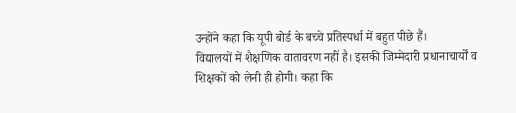उन्होंने कहा कि यूपी बोर्ड के बच्चे प्रतिस्पर्धा में बहुत पीछे हैं।
विद्यालयों में शैक्षणिक वातावरण नहीं है। इसकी जिम्मेदारी प्रधानाचार्यों व शिक्षकों को लेनी ही होगी। कहा कि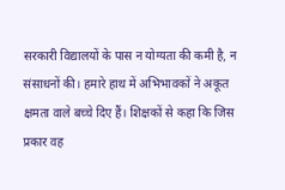सरकारी विद्यालयों के पास न योग्यता की कमी है, न संसाधनों की। हमारे हाथ में अभिभावकों ने अकूत क्षमता वाले बच्चे दिए हैं। शिक्षकों से कहा कि जिस प्रकार वह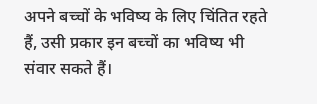अपने बच्चों के भविष्य के लिए चिंतित रहते हैं, उसी प्रकार इन बच्चों का भविष्य भी संवार सकते हैं।